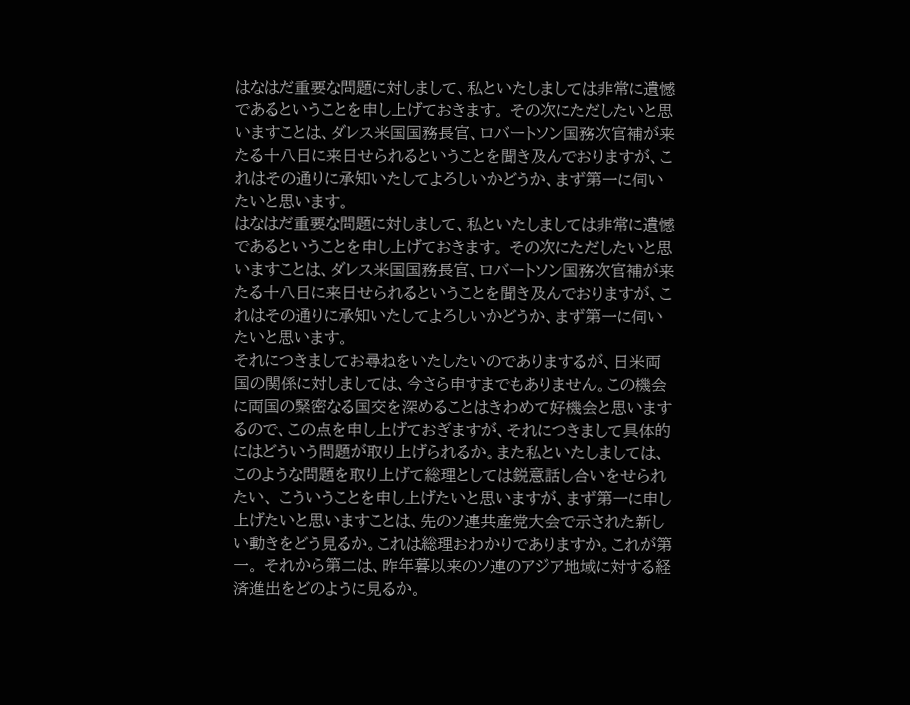はなはだ重要な問題に対しまして、私といたしましては非常に遺憾であるということを申し上げておきます。 その次にただしたいと思いますことは、ダレス米国国務長官、ロバートソン国務次官補が来たる十八日に来日せられるということを聞き及んでおりますが、これはその通りに承知いたしてよろしいかどうか、まず第一に伺いたいと思います。
はなはだ重要な問題に対しまして、私といたしましては非常に遺憾であるということを申し上げておきます。 その次にただしたいと思いますことは、ダレス米国国務長官、ロバートソン国務次官補が来たる十八日に来日せられるということを聞き及んでおりますが、これはその通りに承知いたしてよろしいかどうか、まず第一に伺いたいと思います。
それにつきましてお尋ねをいたしたいのでありまするが、日米両国の関係に対しましては、今さら申すまでもありません。この機会に両国の緊密なる国交を深めることはきわめて好機会と思いまするので、この点を申し上げておぎますが、それにつきまして具体的にはどういう問題が取り上げられるか。また私といたしましては、このような問題を取り上げて総理としては鋭意話し合いをせられたい、 こういうことを申し上げたいと思いますが、まず第一に申し上げたいと思いますことは、先のソ連共産党大会で示された新しい動きをどう見るか。これは総理おわかりでありますか。これが第一。 それから第二は、昨年暮以来のソ連のアジア地域に対する経済進出をどのように見るか。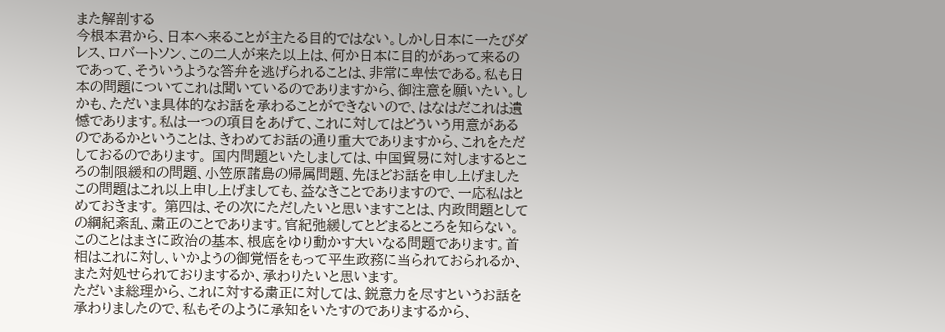また解剖する
今根本君から、日本へ来ることが主たる目的ではない。しかし日本に一たびダレス、ロバートソン、この二人が来た以上は、何か日本に目的があって来るのであって、そういうような答弁を逃げられることは、非常に卑怯である。私も日本の問題についてこれは聞いているのでありますから、御注意を願いたい。しかも、ただいま具体的なお話を承わることができないので、はなはだこれは遺憾であります。私は一つの項目をあげて、これに対してはどういう用意があるのであるかということは、きわめてお話の通り重大でありますから、これをただしておるのであります。 国内問題といたしましては、中国貿易に対しまするところの制限緩和の問題、小笠原諸島の帰属問題、先ほどお話を申し上げました
この問題はこれ以上申し上げましても、益なきことでありますので、一応私はとめておきます。 第四は、その次にただしたいと思いますことは、内政問題としての綱紀紊乱、粛正のことであります。官紀弛緩してとどまるところを知らない。このことはまさに政治の基本、根底をゆり動かす大いなる問題であります。首相はこれに対し、いかようの御覚悟をもって平生政務に当られておられるか、また対処せられておりまするか、承わりたいと思います。
ただいま総理から、これに対する粛正に対しては、鋭意力を尽すというお話を承わりましたので、私もそのように承知をいたすのでありまするから、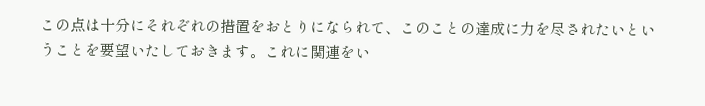この点は十分にそれぞれの措置をおとりになられて、このことの達成に力を尽されたいということを要望いたしておきます。これに関連をい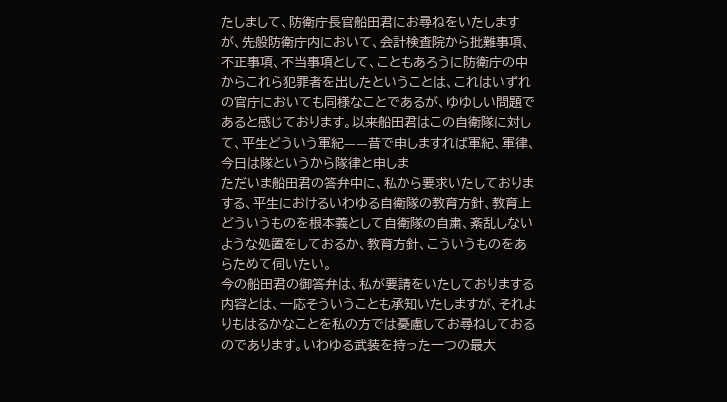たしまして、防衛庁長官船田君にお尋ねをいたしますが、先般防衛庁内において、会計検査院から批難事項、不正事項、不当事項として、こともあろうに防衛庁の中からこれら犯罪者を出したということは、これはいずれの官庁においても同様なことであるが、ゆゆしい問題であると感じております。以来船田君はこの自衛隊に対して、平生どういう軍紀——昔で申しますれば軍紀、軍律、今日は隊というから隊律と申しま
ただいま船田君の答弁中に、私から要求いたしておりまする、平生におけるいわゆる自衛隊の教育方針、教育上どういうものを根本義として自衛隊の自粛、紊乱しないような処置をしておるか、教育方針、こういうものをあらためて伺いたい。
今の船田君の御答弁は、私が要請をいたしておりまする内容とは、一応そういうことも承知いたしますが、それよりもはるかなことを私の方では憂慮してお尋ねしておるのであります。いわゆる武装を持った一つの最大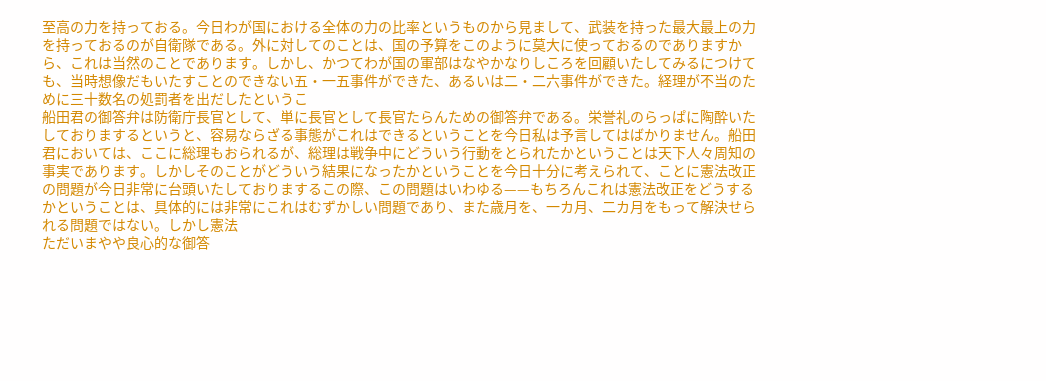至高の力を持っておる。今日わが国における全体の力の比率というものから見まして、武装を持った最大最上の力を持っておるのが自衛隊である。外に対してのことは、国の予算をこのように莫大に使っておるのでありますから、これは当然のことであります。しかし、かつてわが国の軍部はなやかなりしころを回顧いたしてみるにつけても、当時想像だもいたすことのできない五・一五事件ができた、あるいは二・二六事件ができた。経理が不当のために三十数名の処罰者を出だしたというこ
船田君の御答弁は防衛庁長官として、単に長官として長官たらんための御答弁である。栄誉礼のらっぱに陶酔いたしておりまするというと、容易ならざる事態がこれはできるということを今日私は予言してはばかりません。船田君においては、ここに総理もおられるが、総理は戦争中にどういう行動をとられたかということは天下人々周知の事実であります。しかしそのことがどういう結果になったかということを今日十分に考えられて、ことに憲法改正の問題が今日非常に台頭いたしておりまするこの際、この問題はいわゆる——もちろんこれは憲法改正をどうするかということは、具体的には非常にこれはむずかしい問題であり、また歳月を、一カ月、二カ月をもって解決せられる問題ではない。しかし憲法
ただいまやや良心的な御答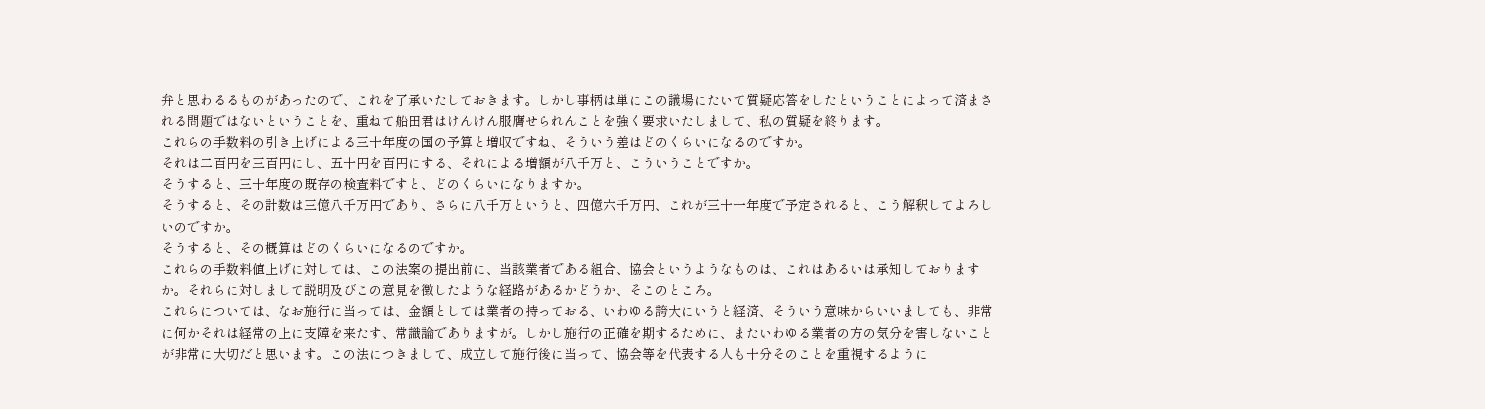弁と思わるるものがあったので、これを了承いたしておきます。しかし事柄は単にこの議場にたいて質疑応答をしたということによって済まされる問題ではないということを、重ねて船田君はけんけん服膺せられんことを強く要求いたしまして、私の質疑を終ります。
これらの手数料の引き上げによる三十年度の国の予算と増収ですね、そういう差はどのくらいになるのですか。
それは二百円を三百円にし、五十円を百円にする、それによる増額が八千万と、こういうことですか。
そうすると、三十年度の既存の検査料ですと、どのくらいになりますか。
そうすると、その計数は三億八千万円であり、さらに八千万というと、四億六千万円、これが三十一年度で予定されると、こう解釈してよろしいのですか。
そうすると、その概算はどのくらいになるのですか。
これらの手数料値上げに対しては、この法案の提出前に、当該業者である組合、協会というようなものは、これはあるいは承知しておりますか。それらに対しまして説明及びこの意見を徴したような経路があるかどうか、そこのところ。
これらについては、なお施行に当っては、金額としては業者の持っておる、いわゆる誇大にいうと経済、そういう意味からいいましても、非常に何かそれは経常の上に支障を来たす、常識論でありますが。しかし施行の正確を期するために、またいわゆる業者の方の気分を害しないことが非常に大切だと思います。この法につきまして、成立して施行後に当って、協会等を代表する人も十分そのことを重視するように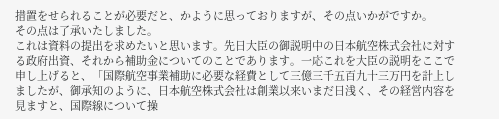措置をせられることが必要だと、かように思っておりますが、その点いかがですか。
その点は了承いたしました。
これは資料の提出を求めたいと思います。先日大臣の御説明中の日本航空株式会社に対する政府出資、それから補助金についてのことであります。一応これを大臣の説明をここで申し上げると、「国際航空事業補助に必要な経費として三億三千五百九十三万円を計上しましたが、御承知のように、日本航空株式会社は創業以来いまだ日浅く、その経営内容を見ますと、国際線について操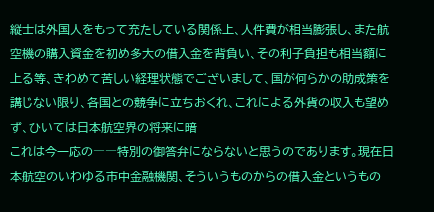縦士は外国人をもって充たしている関係上、人件費が相当膨張し、また航空機の購入資金を初め多大の借入金を背負い、その利子負担も相当額に上る等、きわめて苦しい経理状態でございまして、国が何らかの助成策を講じない限り、各国との競争に立ちおくれ、これによる外貨の収入も望めず、ひいては日本航空界の将来に暗
これは今一応の――特別の御答弁にならないと思うのであります。現在日本航空のいわゆる市中金融機関、そういうものからの借入金というもの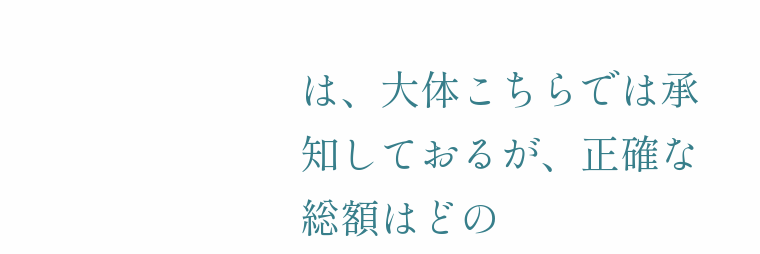は、大体こちらでは承知しておるが、正確な総額はどの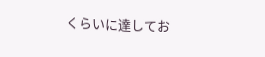くらいに達してお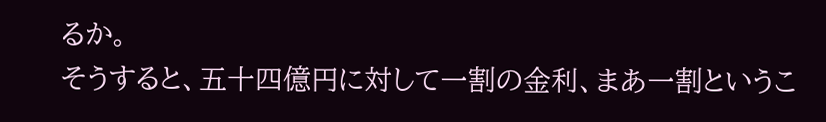るか。
そうすると、五十四億円に対して一割の金利、まあ一割というこ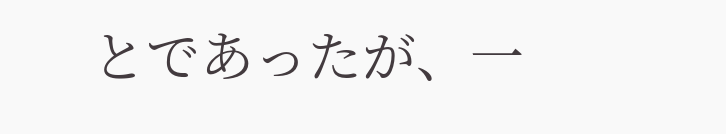とであったが、一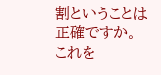割ということは正確ですか。これを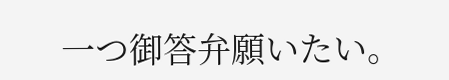一つ御答弁願いたい。